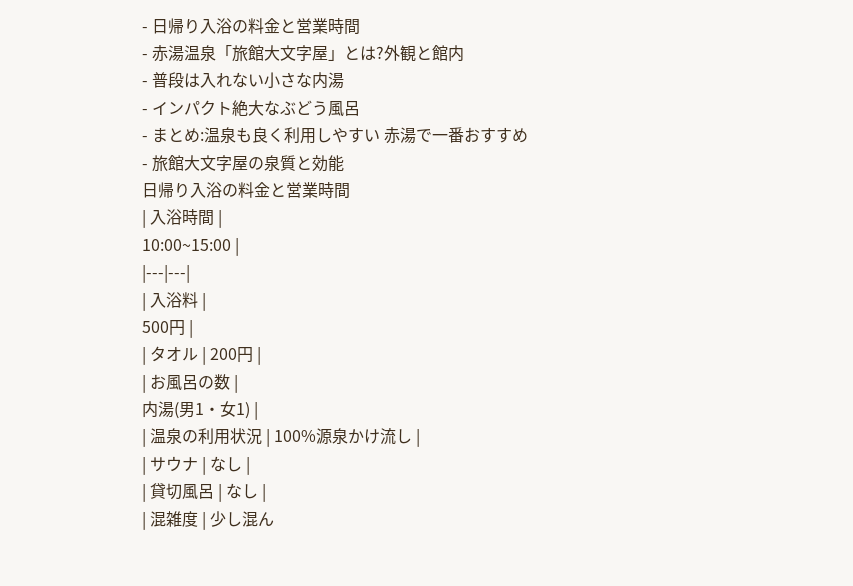- 日帰り入浴の料金と営業時間
- 赤湯温泉「旅館大文字屋」とは?外観と館内
- 普段は入れない小さな内湯
- インパクト絶大なぶどう風呂
- まとめ:温泉も良く利用しやすい 赤湯で一番おすすめ
- 旅館大文字屋の泉質と効能
日帰り入浴の料金と営業時間
| 入浴時間 |
10:00~15:00 |
|---|---|
| 入浴料 |
500円 |
| タオル | 200円 |
| お風呂の数 |
内湯(男1・女1) |
| 温泉の利用状況 | 100%源泉かけ流し |
| サウナ | なし |
| 貸切風呂 | なし |
| 混雑度 | 少し混ん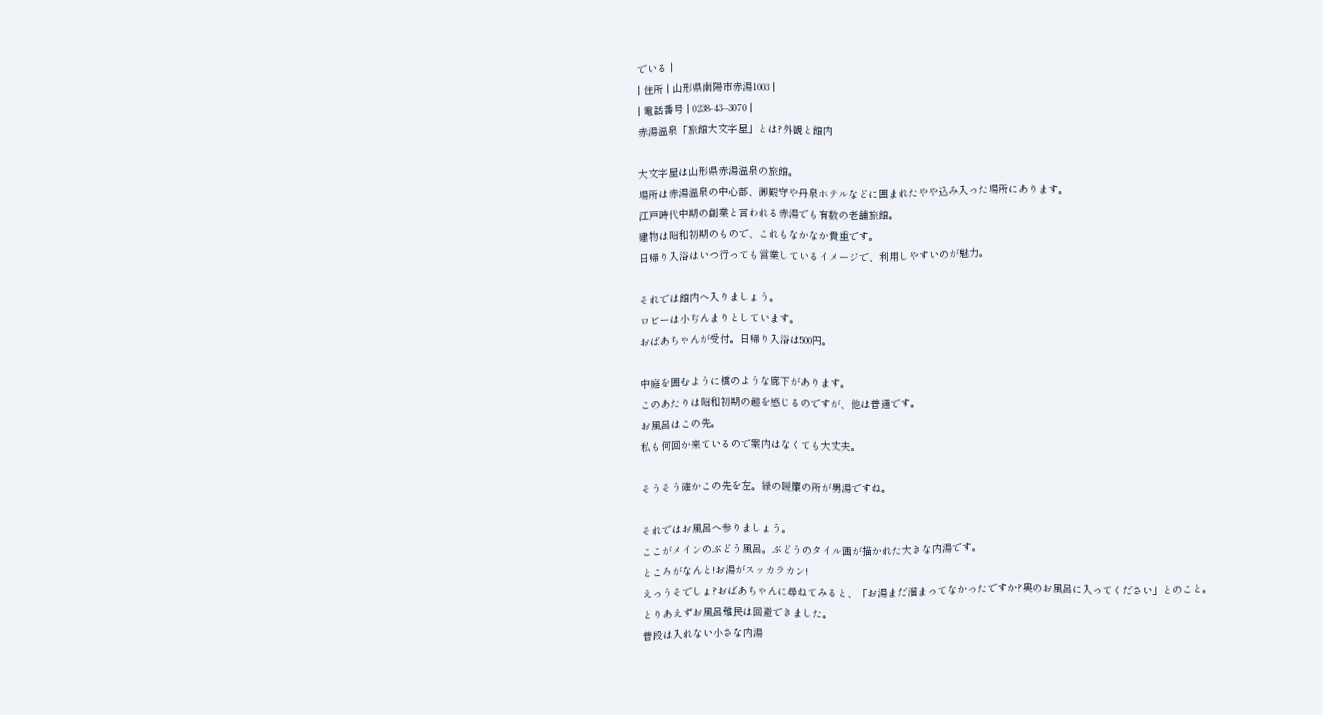でいる |
| 住所 | 山形県南陽市赤湯1003 |
| 電話番号 | 0238-43--3070 |
赤湯温泉「旅館大文字屋」とは?外観と館内

大文字屋は山形県赤湯温泉の旅館。
場所は赤湯温泉の中心部、御殿守や丹泉ホテルなどに囲まれたやや込み入った場所にあります。
江戸時代中期の創業と言われる赤湯でも有数の老舗旅館。
建物は昭和初期のもので、これもなかなか貴重です。
日帰り入浴はいつ行っても営業しているイメージで、利用しやすいのが魅力。

それでは館内へ入りましょう。
ロビーは小ぢんまりとしています。
おばあちゃんが受付。日帰り入浴は500円。

中庭を囲むように橋のような廊下があります。
このあたりは昭和初期の趣を感じるのですが、他は普通です。
お風呂はこの先。
私も何回か来ているので案内はなくても大丈夫。

そうそう確かこの先を左。緑の暖簾の所が男湯ですね。

それではお風呂へ参りましょう。
ここがメインのぶどう風呂。ぶどうのタイル画が描かれた大きな内湯です。
ところがなんと!お湯がスッカラカン!
えっうそでしょ?おばあちゃんに尋ねてみると、「お湯まだ溜まってなかったですか?奥のお風呂に入ってください」とのこと。
とりあえずお風呂難民は回避できました。
普段は入れない小さな内湯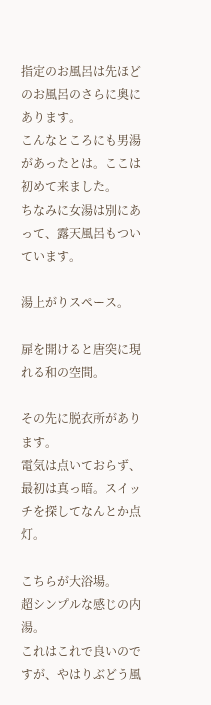指定のお風呂は先ほどのお風呂のさらに奥にあります。
こんなところにも男湯があったとは。ここは初めて来ました。
ちなみに女湯は別にあって、露天風呂もついています。

湯上がりスペース。

扉を開けると唐突に現れる和の空間。

その先に脱衣所があります。
電気は点いておらず、最初は真っ暗。スイッチを探してなんとか点灯。

こちらが大浴場。
超シンプルな感じの内湯。
これはこれで良いのですが、やはりぶどう風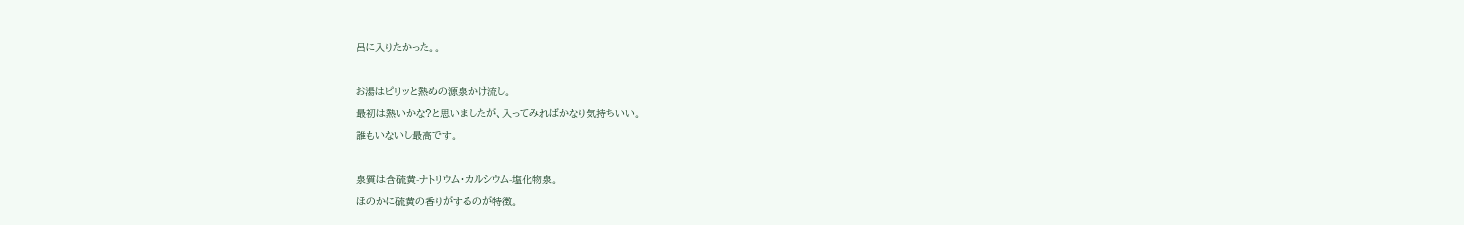呂に入りたかった。。

お湯はピリッと熱めの源泉かけ流し。
最初は熱いかな?と思いましたが、入ってみればかなり気持ちいい。
誰もいないし最高です。

泉質は含硫黄-ナトリウム・カルシウム-塩化物泉。
ほのかに硫黄の香りがするのが特徴。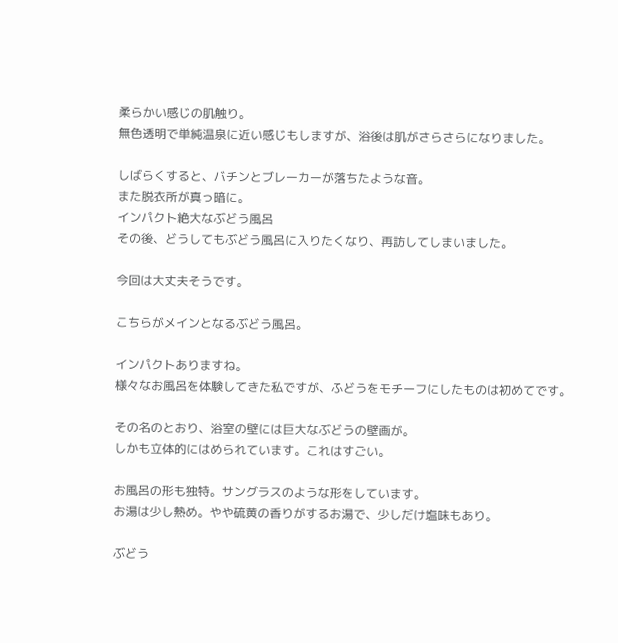柔らかい感じの肌触り。
無色透明で単純温泉に近い感じもしますが、浴後は肌がさらさらになりました。

しばらくすると、バチンとブレーカーが落ちたような音。
また脱衣所が真っ暗に。
インパクト絶大なぶどう風呂
その後、どうしてもぶどう風呂に入りたくなり、再訪してしまいました。

今回は大丈夫そうです。

こちらがメインとなるぶどう風呂。

インパクトありますね。
様々なお風呂を体験してきた私ですが、ふどうをモチーフにしたものは初めてです。

その名のとおり、浴室の壁には巨大なぶどうの壁画が。
しかも立体的にはめられています。これはすごい。

お風呂の形も独特。サングラスのような形をしています。
お湯は少し熱め。やや硫黄の香りがするお湯で、少しだけ塩味もあり。

ぶどう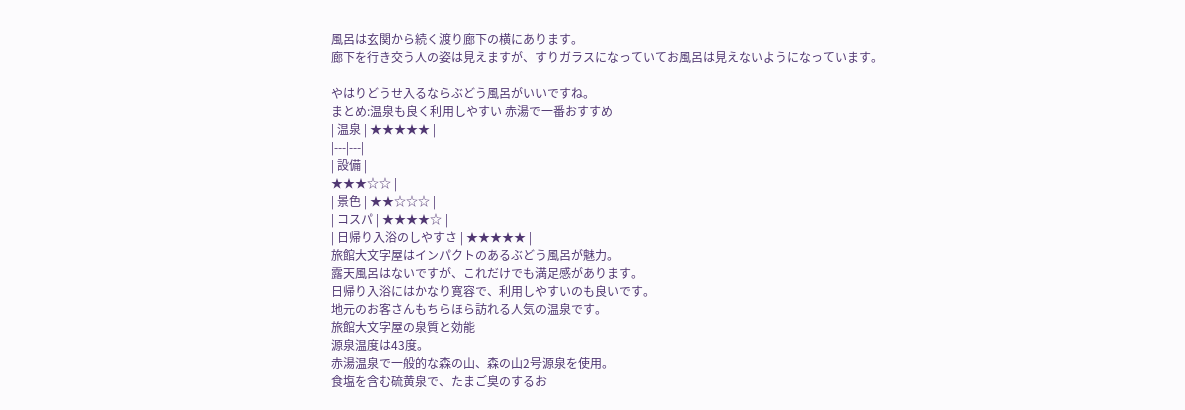風呂は玄関から続く渡り廊下の横にあります。
廊下を行き交う人の姿は見えますが、すりガラスになっていてお風呂は見えないようになっています。

やはりどうせ入るならぶどう風呂がいいですね。
まとめ:温泉も良く利用しやすい 赤湯で一番おすすめ
| 温泉 | ★★★★★ |
|---|---|
| 設備 |
★★★☆☆ |
| 景色 | ★★☆☆☆ |
| コスパ | ★★★★☆ |
| 日帰り入浴のしやすさ | ★★★★★ |
旅館大文字屋はインパクトのあるぶどう風呂が魅力。
露天風呂はないですが、これだけでも満足感があります。
日帰り入浴にはかなり寛容で、利用しやすいのも良いです。
地元のお客さんもちらほら訪れる人気の温泉です。
旅館大文字屋の泉質と効能
源泉温度は43度。
赤湯温泉で一般的な森の山、森の山2号源泉を使用。
食塩を含む硫黄泉で、たまご臭のするお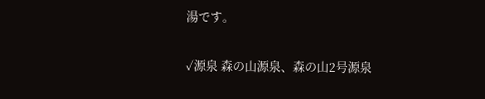湯です。

✓源泉 森の山源泉、森の山2号源泉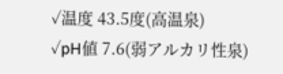✓温度 43.5度(高温泉)
✓pH値 7.6(弱アルカリ性泉)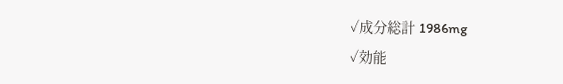✓成分総計 1986mg
✓効能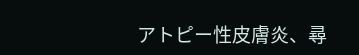アトピー性皮膚炎、尋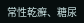常性乾癬、糖尿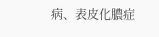病、表皮化膿症